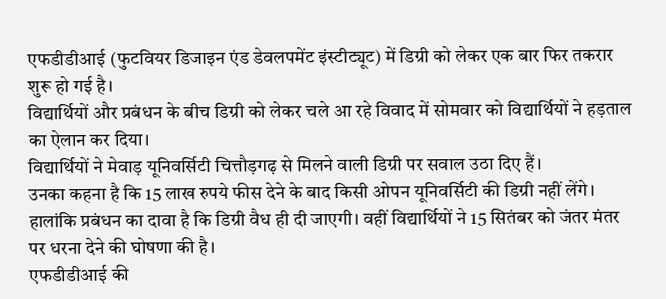एफडीडीआई (फुटवियर डिजाइन एंड डेवलपमेंट इंस्टीट्यूट) में डिग्री को लेकर एक बार फिर तकरार शुरू हो गई है।
विद्यार्थियों और प्रबंधन के बीच डिग्री को लेकर चले आ रहे विवाद में सोमवार को विद्यार्थियों ने हड़ताल का ऐलान कर दिया।
विद्यार्थियों ने मेवाड़ यूनिवर्सिटी चित्तौड़गढ़ से मिलने वाली डिग्री पर सवाल उठा दिए हैं।
उनका कहना है कि 15 लाख रुपये फीस देने के बाद किसी ओपन यूनिवर्सिटी की डिग्री नहीं लेंगे। हालांकि प्रबंधन का दावा है कि डिग्री वैध ही दी जाएगी। वहीं विद्यार्थियों ने 15 सितंबर को जंतर मंतर पर धरना देने की घोषणा की है।
एफडीडीआई की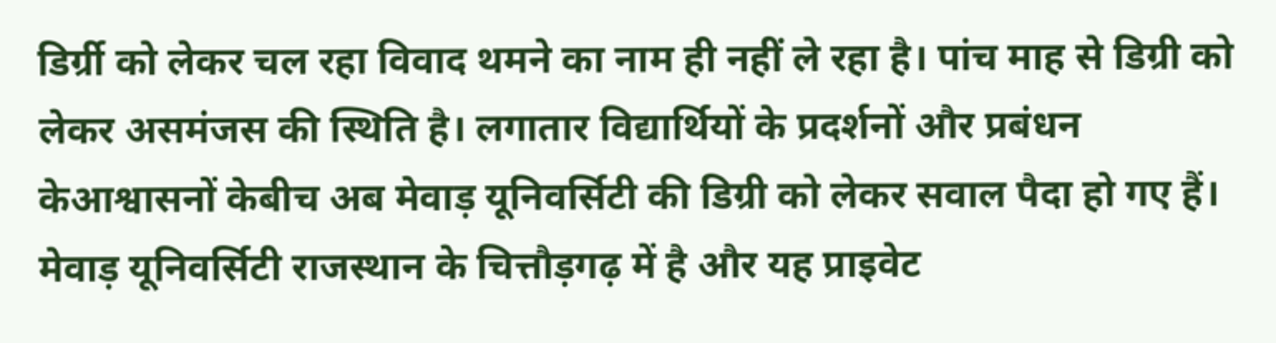डिर्ग्री को लेकर चल रहा विवाद थमने का नाम ही नहीं ले रहा है। पांच माह से डिग्री को लेकर असमंजस की स्थिति है। लगातार विद्यार्थियों के प्रदर्शनों और प्रबंधन केआश्वासनों केबीच अब मेवाड़ यूनिवर्सिटी की डिग्री को लेकर सवाल पैदा हो गए हैं।
मेवाड़ यूनिवर्सिटी राजस्थान के चित्तौड़गढ़ में है और यह प्राइवेट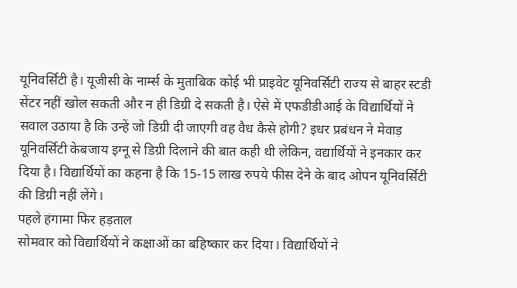यूनिवर्सिटी है। यूजीसी के नार्म्स के मुताबिक कोई भी प्राइवेट यूनिवर्सिटी राज्य से बाहर स्टडी सेंटर नहीं खोल सकती और न ही डिग्री दे सकती है। ऐसे में एफडीडीआई के विद्यार्थियों ने सवाल उठाया है कि उन्हें जो डिग्री दी जाएगी वह वैध कैसे होगी? इधर प्रबंधन ने मेवाड़ यूनिवर्सिटी केबजाय इग्नू से डिग्री दिलाने की बात कही थी लेकिन, वद्यार्थियों ने इनकार कर दिया है। विद्यार्थियों का कहना है कि 15-15 लाख रुपये फीस देने के बाद ओपन यूनिवर्सिटी की डिग्री नहीं लेंगे।
पहले हंगामा फिर हड़ताल
सोमवार को विद्यार्थियों ने कक्षाओं का बहिष्कार कर दिया। विद्यार्थियों ने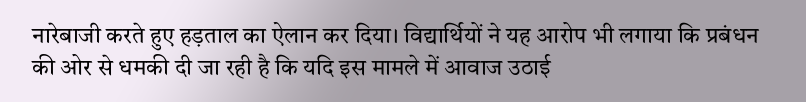नारेबाजी करते हुए हड़ताल का ऐलान कर दिया। विद्यार्थियों ने यह आरोप भी लगाया कि प्रबंधन की ओर से धमकी दी जा रही है कि यदि इस मामले में आवाज उठाई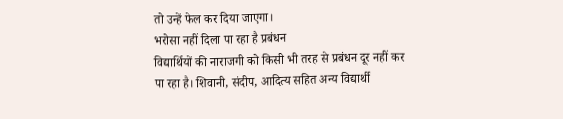तो उन्हें फेल कर दिया जाएगा।
भरोसा नहीं दिला पा रहा है प्रबंधन
विद्यार्थियों की नाराजगी को किसी भी तरह से प्रबंधन दूर नहीं कर पा रहा है। शिवानी, संदीप, आदित्य सहित अन्य विद्यार्थी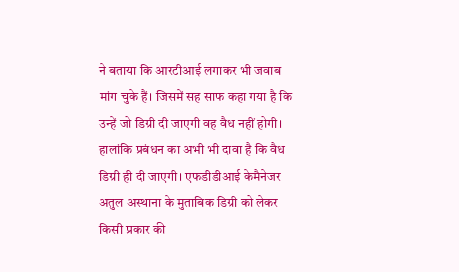ने बताया कि आरटीआई लगाकर भी जवाब मांग चुके हैं। जिसमें सह साफ कहा गया है कि उन्हें जो डिग्री दी जाएगी वह वैध नहीं होगी। हालांकि प्रबंधन का अभी भी दावा है कि वैध डिग्री ही दी जाएगी। एफडीडीआई केमैनेजर अतुल अस्थाना के मुताबिक डिग्री को लेकर किसी प्रकार की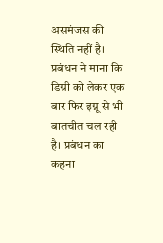असमंजस की स्थिति नहीं है। प्रबंधन ने माना कि डिग्री को लेकर एक बार फिर इग्नू से भी बातचीत चल रही है। प्रबंधन का कहना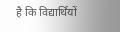है कि विद्यार्थियों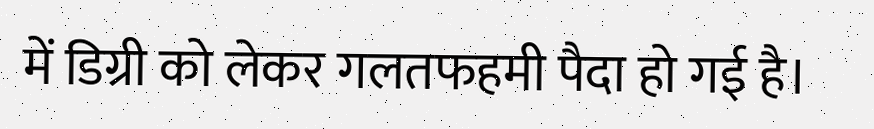में डिग्री को लेकर गलतफहमी पैदा हो गई है।